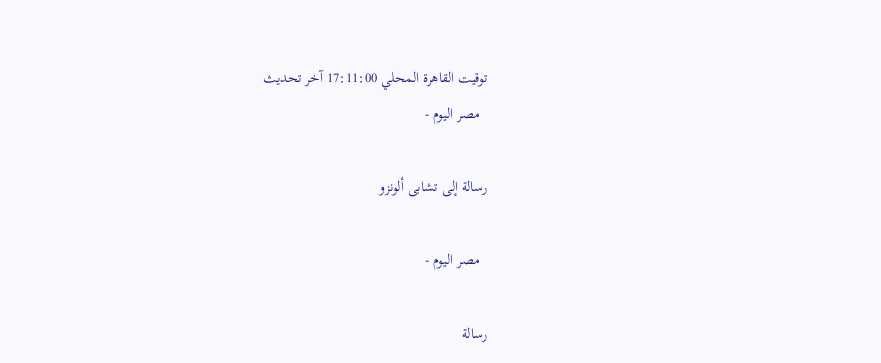توقيت القاهرة المحلي 17:11:00 آخر تحديث
  مصر اليوم -

رسالة إلى تشابى ألونزو

  مصر اليوم -

رسالة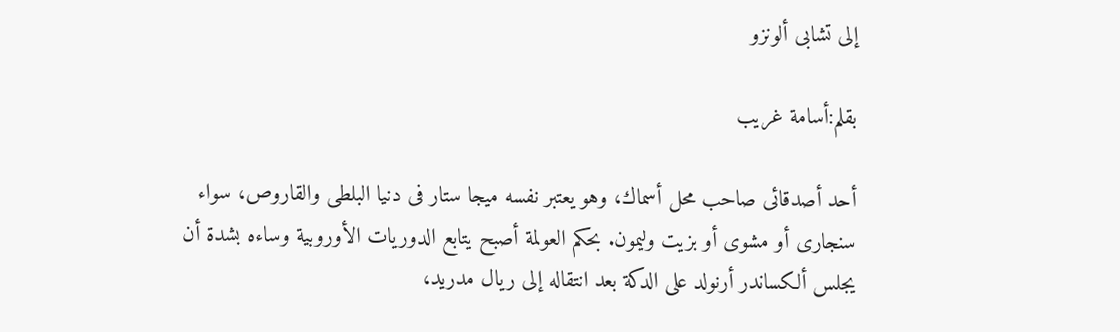إلى تشابى ألونزو

بقلم:أسامة غريب

أحد أصدقائى صاحب محل أسماك، وهو يعتبر نفسه ميجا ستار فى دنيا البلطى والقاروص، سواء سنجارى أو مشوى أو بزيت وليمون. بحكم العولمة أصبح يتابع الدوريات الأوروبية وساءه بشدة أن يجلس ألكساندر أرنولد على الدكة بعد انتقاله إلى ريال مدريد،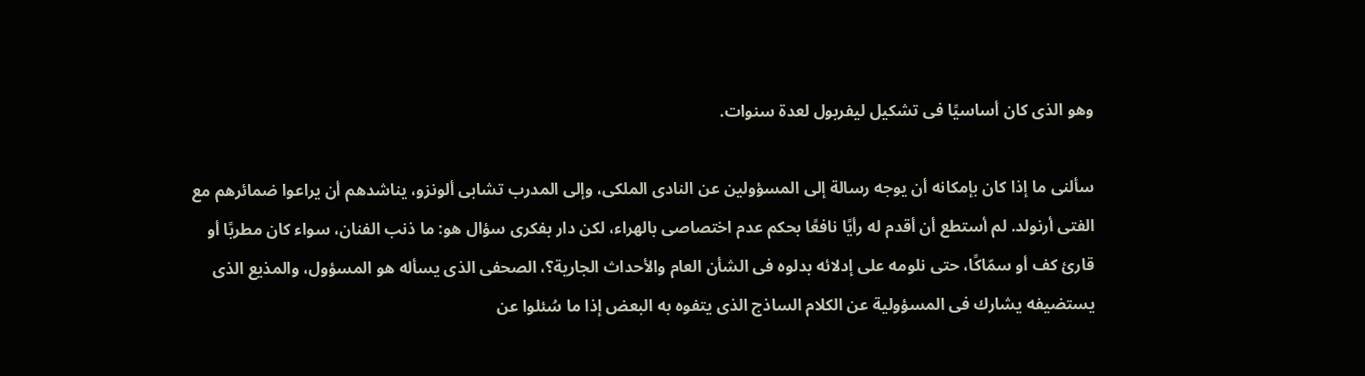وهو الذى كان أساسيًا فى تشكيل ليفربول لعدة سنوات.

سألنى ما إذا كان بإمكانه أن يوجه رسالة إلى المسؤولين عن النادى الملكى، وإلى المدرب تشابى ألونزو، يناشدهم أن يراعوا ضمائرهم مع الفتى أرنولد. لم أستطع أن أقدم له رأيًا نافعًا بحكم عدم اختصاصى بالهراء، لكن دار بفكرى سؤال هو: ما ذنب الفنان، سواء كان مطربًا أو قارئ كف أو سمّاكًا، حتى نلومه على إدلائه بدلوه فى الشأن العام والأحداث الجارية؟، الصحفى الذى يسأله هو المسؤول، والمذيع الذى يستضيفه يشارك فى المسؤولية عن الكلام الساذج الذى يتفوه به البعض إذا ما سُئلوا عن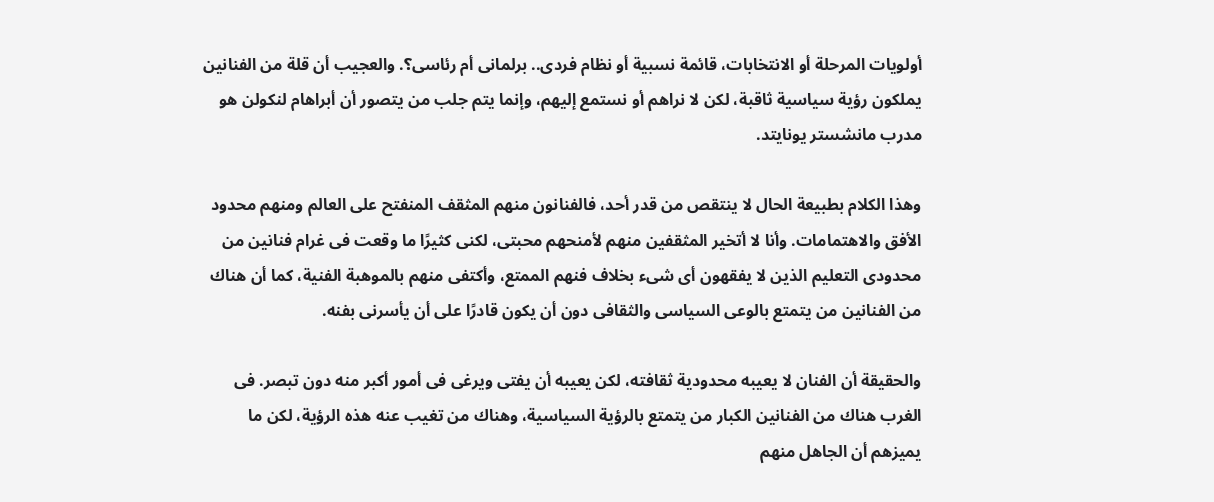أولويات المرحلة أو الانتخابات، قائمة نسبية أو نظام فردى.. برلمانى أم رئاسى؟. والعجيب أن قلة من الفنانين يملكون رؤية سياسية ثاقبة، لكن لا نراهم أو نستمع إليهم، وإنما يتم جلب من يتصور أن أبراهام لنكولن هو مدرب مانشستر يونايتد.

وهذا الكلام بطبيعة الحال لا ينتقص من قدر أحد، فالفنانون منهم المثقف المنفتح على العالم ومنهم محدود الأفق والاهتمامات. وأنا لا أتخير المثقفين منهم لأمنحهم محبتى، لكنى كثيرًا ما وقعت فى غرام فنانين من محدودى التعليم الذين لا يفقهون أى شىء بخلاف فنهم الممتع، وأكتفى منهم بالموهبة الفنية، كما أن هناك من الفنانين من يتمتع بالوعى السياسى والثقافى دون أن يكون قادرًا على أن يأسرنى بفنه.

والحقيقة أن الفنان لا يعيبه محدودية ثقافته، لكن يعيبه أن يفتى ويرغى فى أمور أكبر منه دون تبصر. فى الغرب هناك من الفنانين الكبار من يتمتع بالرؤية السياسية، وهناك من تغيب عنه هذه الرؤية، لكن ما يميزهم أن الجاهل منهم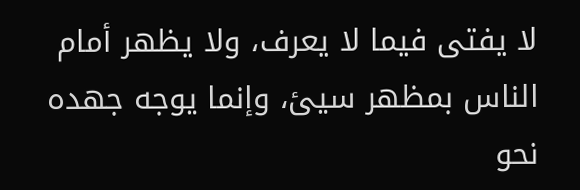لا يفتى فيما لا يعرف، ولا يظهر أمام الناس بمظهر سيئ، وإنما يوجه جهده نحو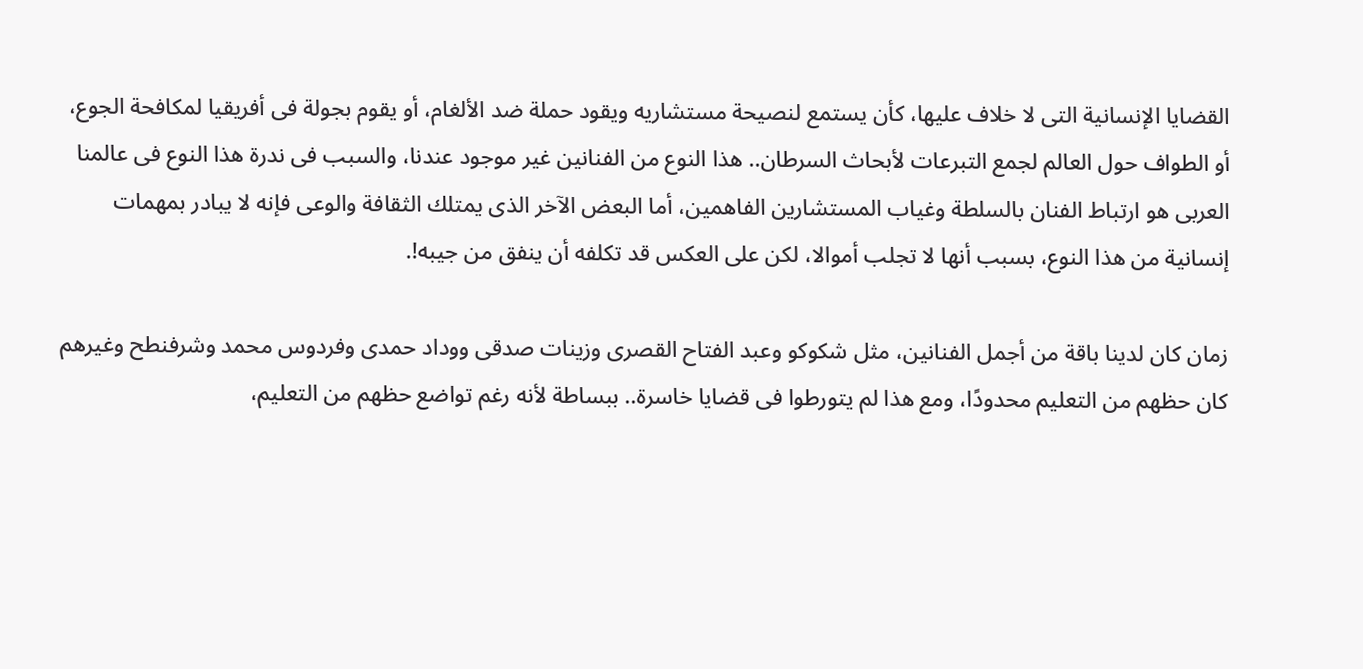القضايا الإنسانية التى لا خلاف عليها، كأن يستمع لنصيحة مستشاريه ويقود حملة ضد الألغام، أو يقوم بجولة فى أفريقيا لمكافحة الجوع، أو الطواف حول العالم لجمع التبرعات لأبحاث السرطان.. هذا النوع من الفنانين غير موجود عندنا، والسبب فى ندرة هذا النوع فى عالمنا العربى هو ارتباط الفنان بالسلطة وغياب المستشارين الفاهمين، أما البعض الآخر الذى يمتلك الثقافة والوعى فإنه لا يبادر بمهمات إنسانية من هذا النوع، بسبب أنها لا تجلب أموالا، لكن على العكس قد تكلفه أن ينفق من جيبه!.

زمان كان لدينا باقة من أجمل الفنانين، مثل شكوكو وعبد الفتاح القصرى وزينات صدقى ووداد حمدى وفردوس محمد وشرفنطح وغيرهم كان حظهم من التعليم محدودًا، ومع هذا لم يتورطوا فى قضايا خاسرة.. ببساطة لأنه رغم تواضع حظهم من التعليم،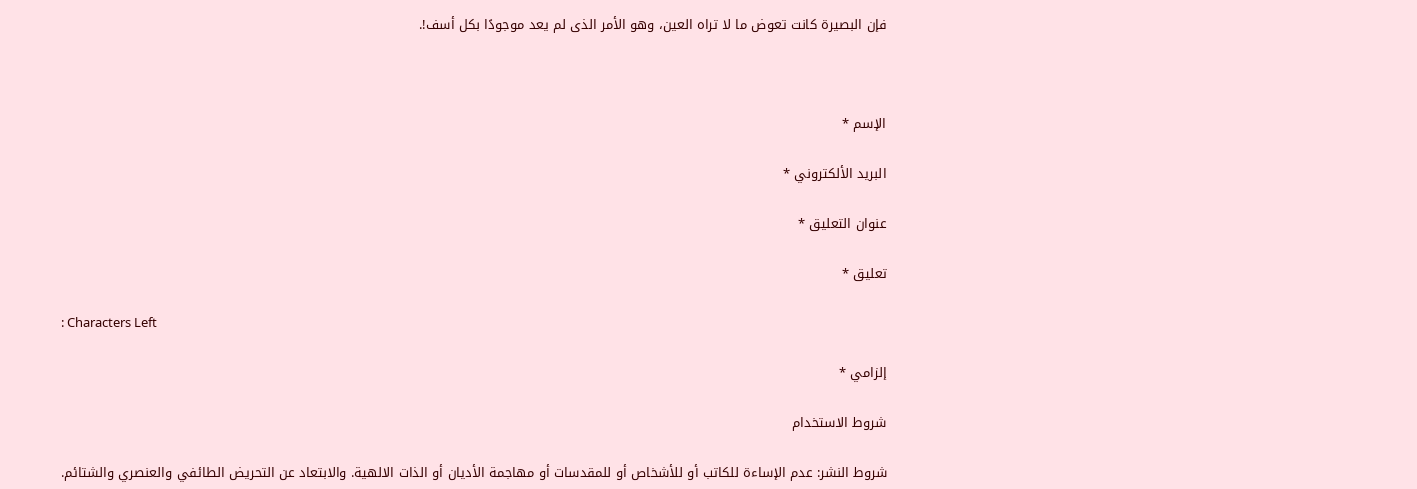فإن البصيرة كانت تعوض ما لا تراه العين، وهو الأمر الذى لم يعد موجودًا بكل أسف!.



الإسم *

البريد الألكتروني *

عنوان التعليق *

تعليق *

: Characters Left

إلزامي *

شروط الاستخدام

شروط النشر: عدم الإساءة للكاتب أو للأشخاص أو للمقدسات أو مهاجمة الأديان أو الذات الالهية. والابتعاد عن التحريض الطائفي والعنصري والشتائم.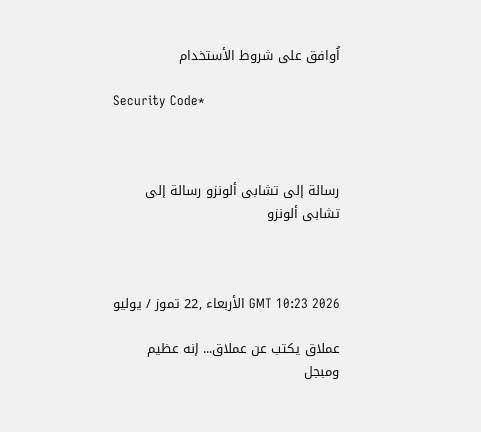اُوافق على شروط الأستخدام

Security Code*



رسالة إلى تشابى ألونزو رسالة إلى تشابى ألونزو



GMT 10:23 2026 الأربعاء ,22 تموز / يوليو

عملاق يكتب عن عملاق... إنه عظيم ومبجل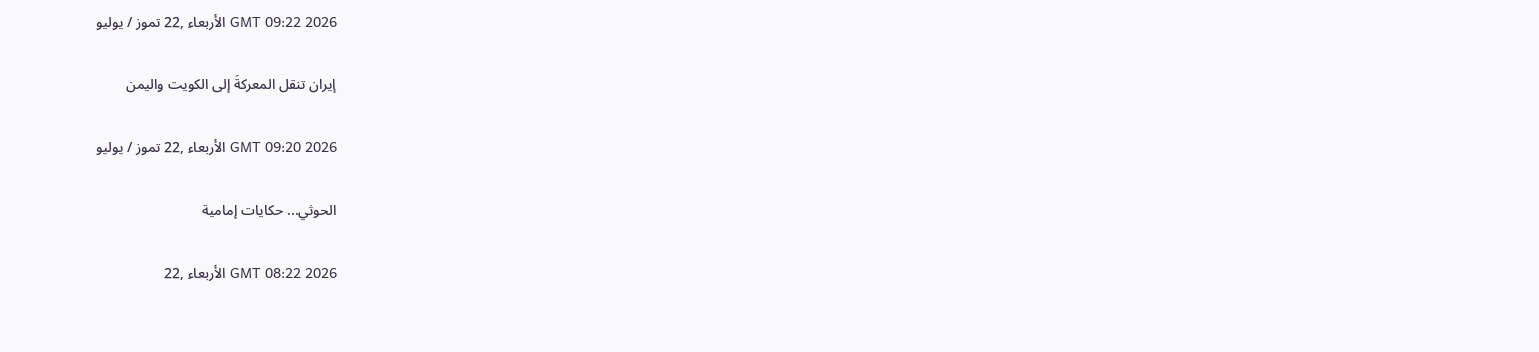GMT 09:22 2026 الأربعاء ,22 تموز / يوليو

إيران تنقل المعركةَ إلى الكويت واليمن

GMT 09:20 2026 الأربعاء ,22 تموز / يوليو

الحوثي... حكايات إمامية

GMT 08:22 2026 الأربعاء ,22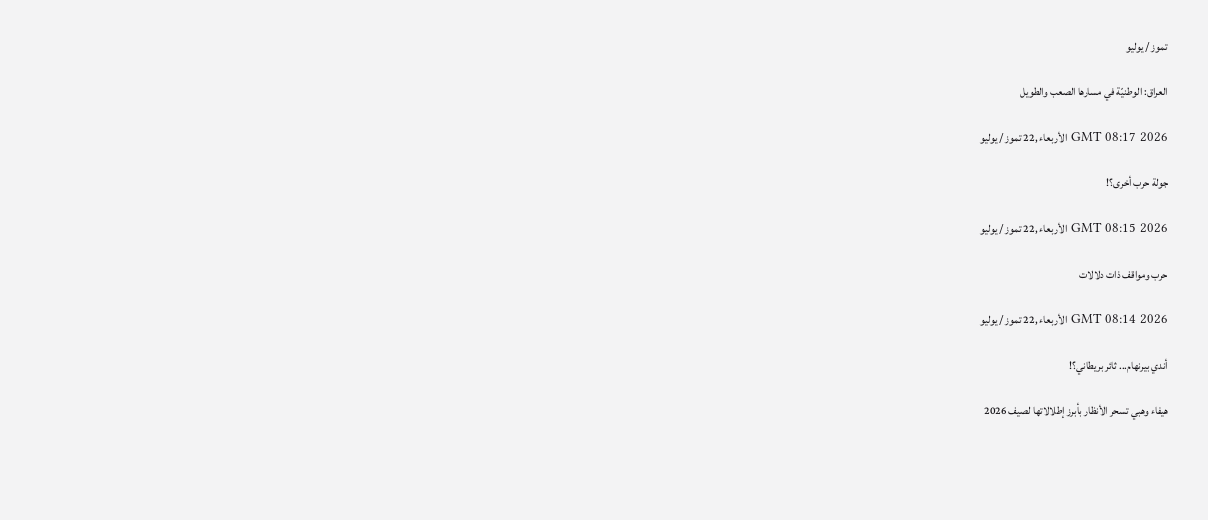تموز / يوليو

العراق: الوطنيّة في مسارها الصعب والطويل

GMT 08:17 2026 الأربعاء ,22 تموز / يوليو

جولة حرب أخرى؟!

GMT 08:15 2026 الأربعاء ,22 تموز / يوليو

حرب ومواقف ذات دلالات

GMT 08:14 2026 الأربعاء ,22 تموز / يوليو

أندي بيرنهام... ثائر بريطاني؟!

هيفاء وهبي تسحر الأنظار بأبرز إطلالاتها لصيف 2026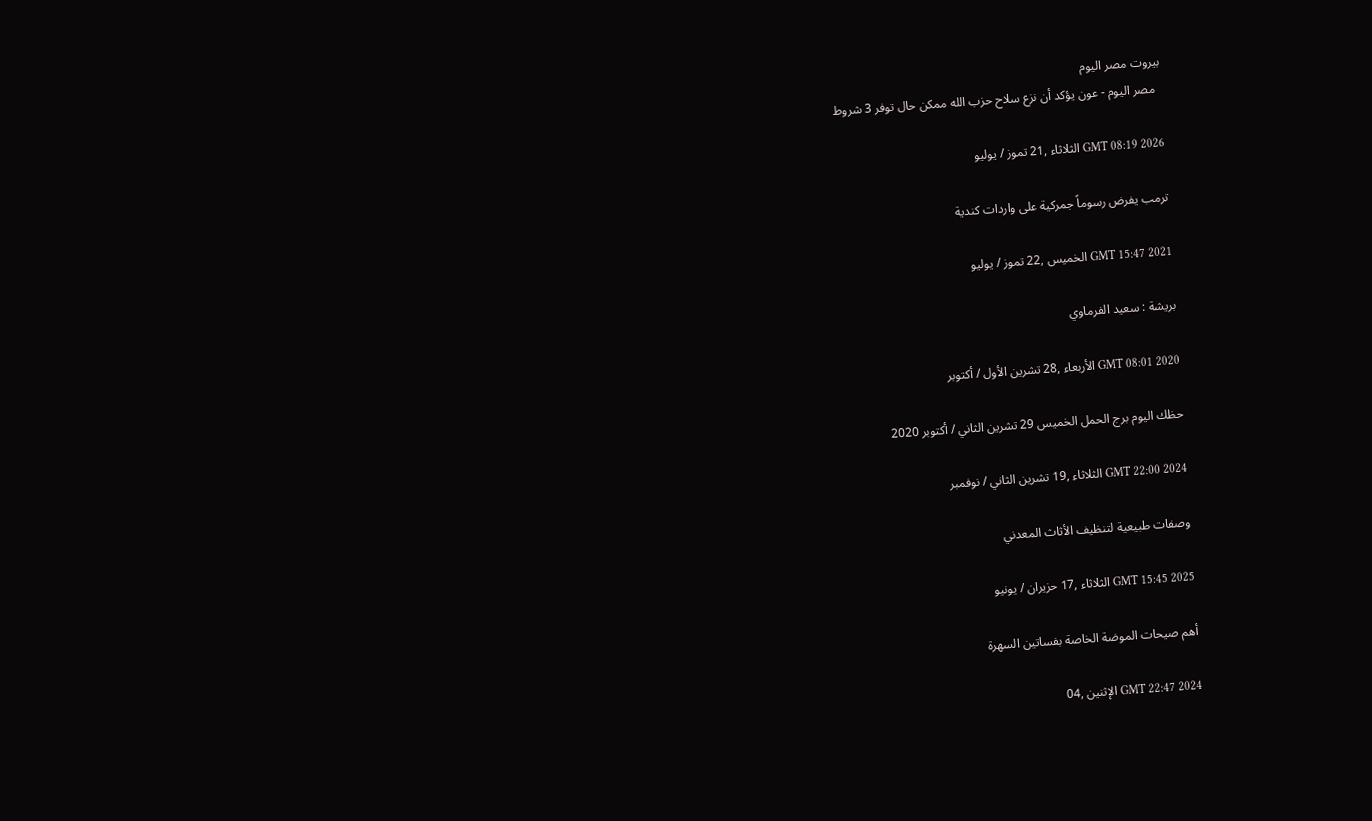بيروت مصر اليوم
  مصر اليوم - عون يؤكد أن نزع سلاح حزب الله ممكن حال توفر 3 شروط

GMT 08:19 2026 الثلاثاء ,21 تموز / يوليو

ترمب يفرض رسوماً جمركية على واردات كندية

GMT 15:47 2021 الخميس ,22 تموز / يوليو

بريشة : سعيد الفرماوي

GMT 08:01 2020 الأربعاء ,28 تشرين الأول / أكتوبر

حظك اليوم برج الحمل الخميس 29 تشرين الثاني / أكتوبر 2020

GMT 22:00 2024 الثلاثاء ,19 تشرين الثاني / نوفمبر

وصفات طبيعية لتنظيف الأثاث المعدني

GMT 15:45 2025 الثلاثاء ,17 حزيران / يونيو

أهم صيحات الموضة الخاصة بفساتين السهرة

GMT 22:47 2024 الإثنين ,04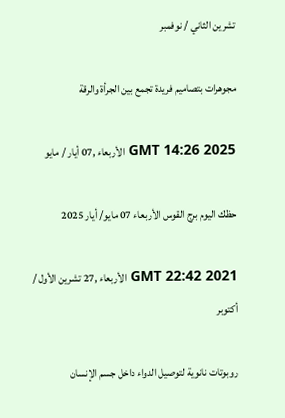تشرين الثاني / نوفمبر

مجوهرات بتصاميم فريدة تجمع بين الجرأة والرقة

GMT 14:26 2025 الأربعاء ,07 أيار / مايو

حظك اليوم برج القوس الأربعاء 07 مايو/ أيار 2025

GMT 22:42 2021 الأربعاء ,27 تشرين الأول / أكتوبر

روبوتات نانوية لتوصيل الدواء داخل جسم الإنسان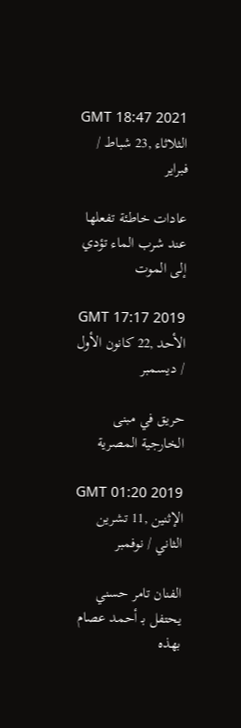GMT 18:47 2021 الثلاثاء ,23 شباط / فبراير

عادات خاطئة تفعلها عند شرب الماء تؤدي إلى الموت

GMT 17:17 2019 الأحد ,22 كانون الأول / ديسمبر

حريق في مبنى الخارجية المصرية

GMT 01:20 2019 الإثنين ,11 تشرين الثاني / نوفمبر

الفنان تامر حسني يحتفل بـ أحمد عصام بهذه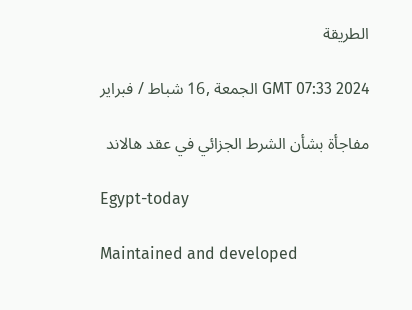الطريقة

GMT 07:33 2024 الجمعة ,16 شباط / فبراير

مفاجأة بشأن الشرط الجزائي في عقد هالاند

Egypt-today

Maintained and developed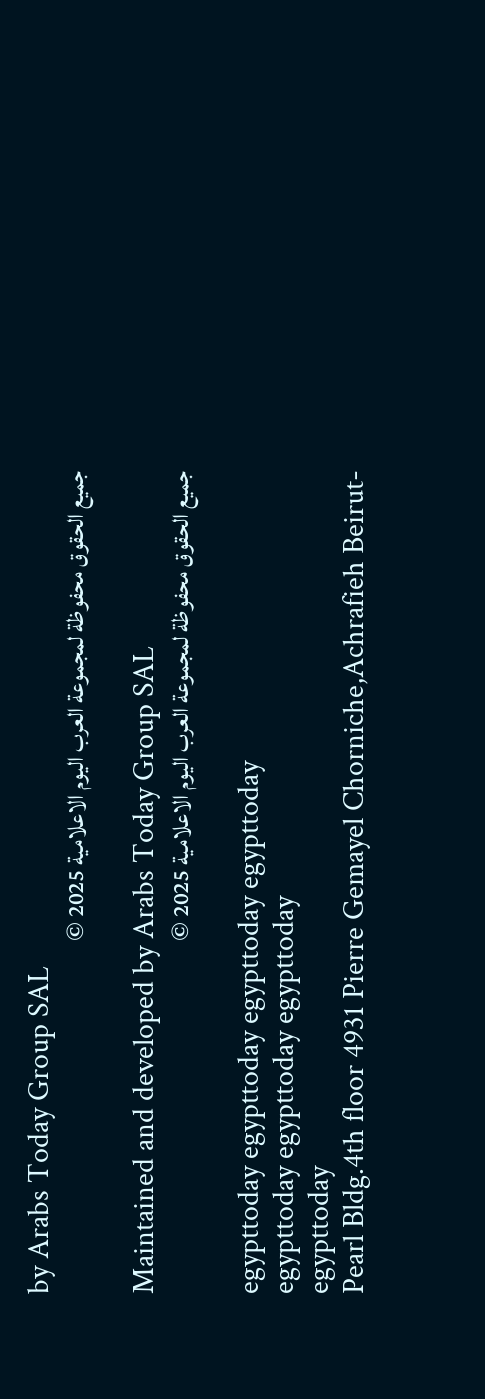by Arabs Today Group SAL
جميع الحقوق محفوظة لمجموعة العرب اليوم الاعلامية 2025 ©

Maintained and developed by Arabs Today Group SAL
جميع الحقوق محفوظة لمجموعة العرب اليوم الاعلامية 2025 ©

egypttoday egypttoday egypttoday egypttoday
egypttoday egypttoday egypttoday
egypttoday
Pearl Bldg.4th floor 4931 Pierre Gemayel Chorniche,Achrafieh Beirut-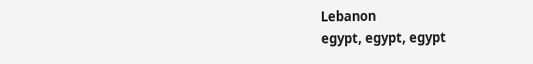Lebanon
egypt, egypt, egypt